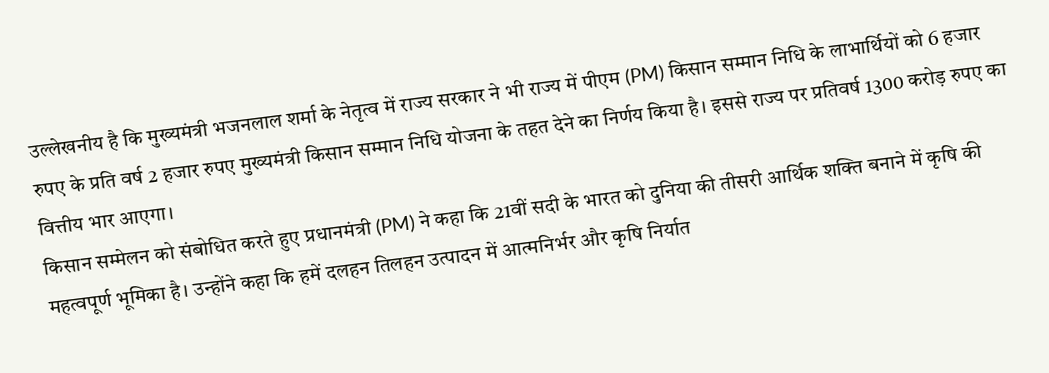उल्लेखनीय है कि मुख्यमंत्री भजनलाल शर्मा के नेतृत्व में राज्य सरकार ने भी राज्य में पीएम (PM) किसान सम्मान निधि के लाभार्थियों को 6 हजार रुपए के प्रति वर्ष 2 हजार रुपए मुख्यमंत्री किसान सम्मान निधि योजना के तहत देने का निर्णय किया है। इससे राज्य पर प्रतिवर्ष 1300 करोड़ रुपए का वित्तीय भार आएगा।
किसान सम्मेलन को संबोधित करते हुए प्रधानमंत्री (PM) ने कहा कि 21वीं सदी के भारत को दुनिया की तीसरी आर्थिक शक्ति बनाने में कृषि की महत्वपूर्ण भूमिका है। उन्होंने कहा कि हमें दलहन तिलहन उत्पादन में आत्मनिर्भर और कृषि निर्यात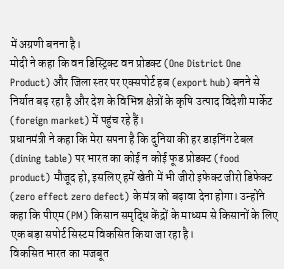में अग्रणी बनना है।
मोदी ने कहा कि वन डिस्ट्रिक्ट वन प्रोडक्ट (One District One Product) और जिला स्तर पर एक्सपोर्ट हब (export hub) बनने से निर्यात बढ़ रहा है और देश के विभिन्न क्षेत्रों के कृषि उत्पाद विदेशी मार्केट (foreign market) में पहुंच रहे हैं।
प्रधानमंत्री ने कहा कि मेरा सपना है कि दुनिया की हर डाइनिंग टेबल (dining table) पर भारत का कोई न कोई फूड प्रोडक्ट (food product) मौजूद हो, इसलिए हमें खेती में भी जीरो इफेक्ट जीरो डिफेक्ट (zero effect zero defect) के मंत्र को बढ़ावा देना होगा। उन्होंने कहा कि पीएम (PM) किसान समृद्धि केंद्रों के माध्यम से किसानों के लिए एक बड़ा सपोर्ट सिस्टम विकसित किया जा रहा है।
विकसित भारत का मजबूत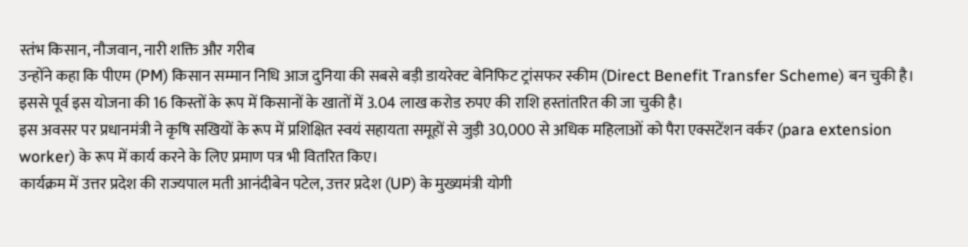स्तंभ किसान, नौजवान, नारी शक्ति और गरीब
उन्होंने कहा कि पीएम (PM) किसान सम्मान निधि आज दुनिया की सबसे बड़ी डायरेक्ट बेनिफिट ट्रांसफर स्कीम (Direct Benefit Transfer Scheme) बन चुकी है। इससे पूर्व इस योजना की 16 किस्तों के रूप में किसानों के खातों में 3.04 लाख करोड रुपए की राशि हस्तांतरित की जा चुकी है।
इस अवसर पर प्रधानमंत्री ने कृषि सखियों के रूप में प्रशिक्षित स्वयं सहायता समूहों से जुड़ी 30,000 से अधिक महिलाओं को पैरा एक्सटेंशन वर्कर (para extension worker) के रूप में कार्य करने के लिए प्रमाण पत्र भी वितरित किए।
कार्यक्रम में उत्तर प्रदेश की राज्यपाल मती आनंदीबेन पटेल, उत्तर प्रदेश (UP) के मुख्यमंत्री योगी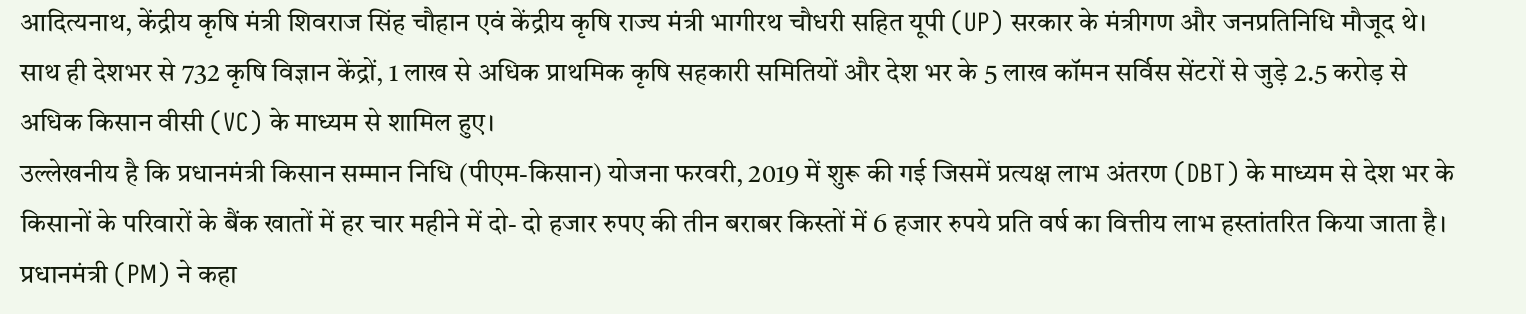आदित्यनाथ, केंद्रीय कृषि मंत्री शिवराज सिंह चौहान एवं केंद्रीय कृषि राज्य मंत्री भागीरथ चौधरी सहित यूपी (UP) सरकार के मंत्रीगण और जनप्रतिनिधि मौजूद थे।
साथ ही देशभर से 732 कृषि विज्ञान केंद्रों, 1 लाख से अधिक प्राथमिक कृषि सहकारी समितियों और देश भर के 5 लाख कॉमन सर्विस सेंटरों से जुड़े 2.5 करोड़ से अधिक किसान वीसी (VC) के माध्यम से शामिल हुए।
उल्लेखनीय है कि प्रधानमंत्री किसान सम्मान निधि (पीएम-किसान) योजना फरवरी, 2019 में शुरू की गई जिसमें प्रत्यक्ष लाभ अंतरण (DBT) के माध्यम से देश भर के किसानों के परिवारों के बैंक खातों में हर चार महीने में दो- दो हजार रुपए की तीन बराबर किस्तों में 6 हजार रुपये प्रति वर्ष का वित्तीय लाभ हस्तांतरित किया जाता है।
प्रधानमंत्री (PM) ने कहा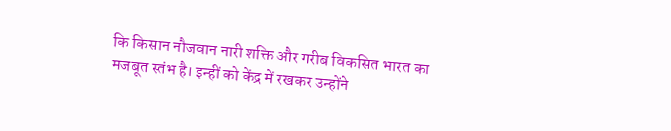कि किसान नौजवान नारी शक्ति और गरीब विकसित भारत का मजबूत स्तंभ है। इन्हीं को केंद्र में रखकर उन्होंने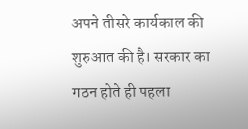अपने तीसरे कार्यकाल की शुरुआत की है। सरकार का गठन होते ही पहला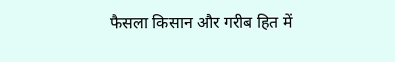फैसला किसान और गरीब हित में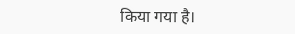किया गया है।